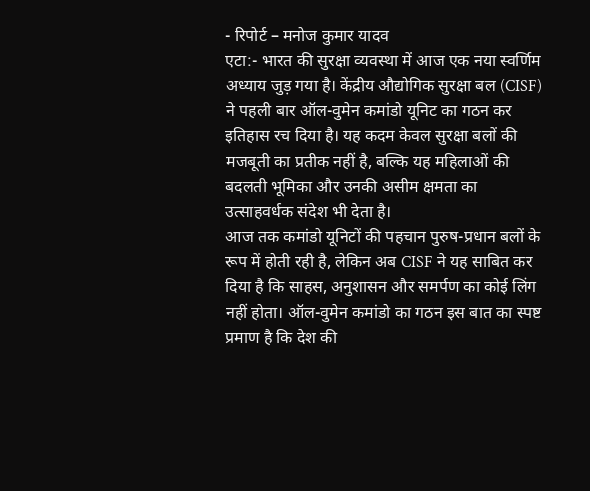- रिपोर्ट – मनोज कुमार यादव
एटा:- भारत की सुरक्षा व्यवस्था में आज एक नया स्वर्णिम अध्याय जुड़ गया है। केंद्रीय औद्योगिक सुरक्षा बल (CISF) ने पहली बार ऑल-वुमेन कमांडो यूनिट का गठन कर इतिहास रच दिया है। यह कदम केवल सुरक्षा बलों की मजबूती का प्रतीक नहीं है, बल्कि यह महिलाओं की बदलती भूमिका और उनकी असीम क्षमता का उत्साहवर्धक संदेश भी देता है।
आज तक कमांडो यूनिटों की पहचान पुरुष-प्रधान बलों के रूप में होती रही है, लेकिन अब CISF ने यह साबित कर दिया है कि साहस, अनुशासन और समर्पण का कोई लिंग नहीं होता। ऑल-वुमेन कमांडो का गठन इस बात का स्पष्ट प्रमाण है कि देश की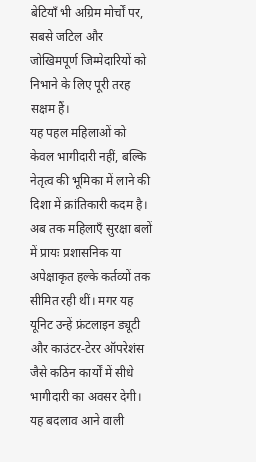बेटियाँ भी अग्रिम मोर्चों पर, सबसे जटिल और जोखिमपूर्ण जिम्मेदारियों को निभाने के लिए पूरी तरह सक्षम हैं।
यह पहल महिलाओं को केवल भागीदारी नहीं, बल्कि नेतृत्व की भूमिका में लाने की दिशा में क्रांतिकारी कदम है। अब तक महिलाएँ सुरक्षा बलों में प्रायः प्रशासनिक या अपेक्षाकृत हल्के कर्तव्यों तक सीमित रही थीं। मगर यह यूनिट उन्हें फ्रंटलाइन ड्यूटी और काउंटर-टेरर ऑपरेशंस जैसे कठिन कार्यों में सीधे भागीदारी का अवसर देगी। यह बदलाव आने वाली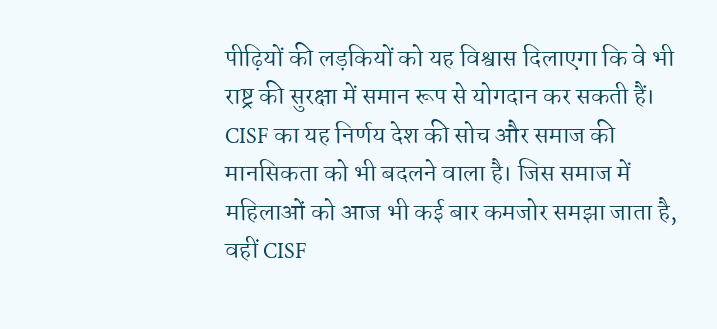पीढ़ियों की लड़कियों को यह विश्वास दिलाएगा कि वे भी राष्ट्र की सुरक्षा में समान रूप से योगदान कर सकती हैं।
CISF का यह निर्णय देश की सोच और समाज की मानसिकता को भी बदलने वाला है। जिस समाज में महिलाओं को आज भी कई बार कमजोर समझा जाता है, वहीं CISF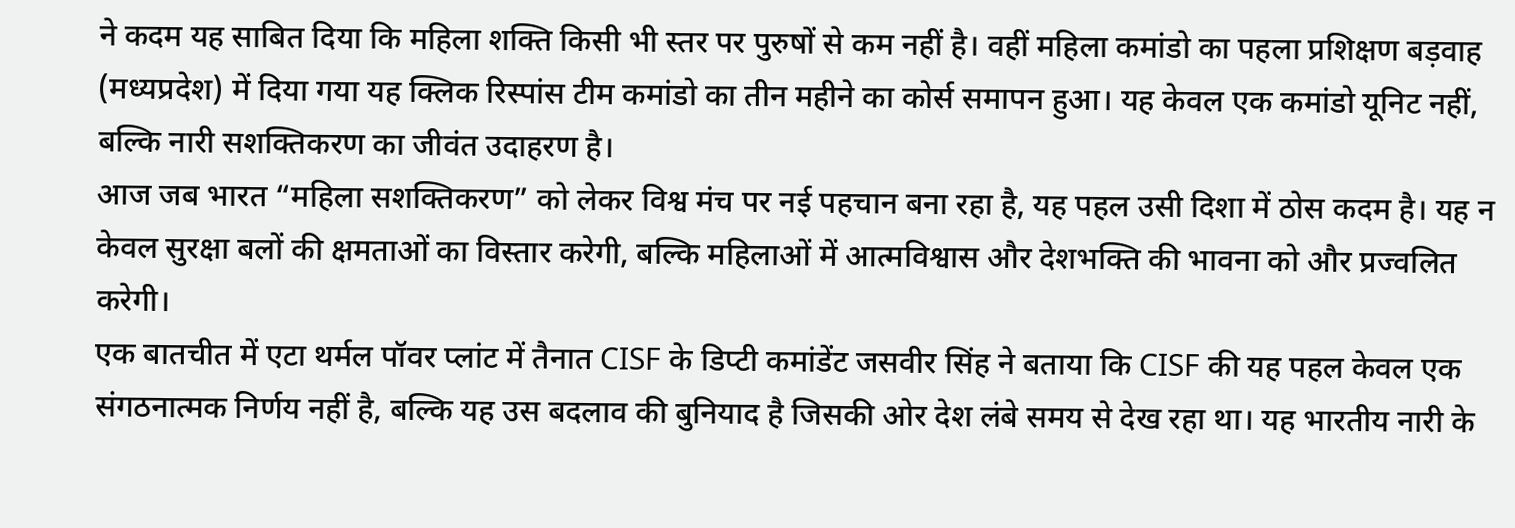ने कदम यह साबित दिया कि महिला शक्ति किसी भी स्तर पर पुरुषों से कम नहीं है। वहीं महिला कमांडो का पहला प्रशिक्षण बड़वाह (मध्यप्रदेश) में दिया गया यह क्लिक रिस्पांस टीम कमांडो का तीन महीने का कोर्स समापन हुआ। यह केवल एक कमांडो यूनिट नहीं, बल्कि नारी सशक्तिकरण का जीवंत उदाहरण है।
आज जब भारत “महिला सशक्तिकरण” को लेकर विश्व मंच पर नई पहचान बना रहा है, यह पहल उसी दिशा में ठोस कदम है। यह न केवल सुरक्षा बलों की क्षमताओं का विस्तार करेगी, बल्कि महिलाओं में आत्मविश्वास और देशभक्ति की भावना को और प्रज्वलित करेगी।
एक बातचीत में एटा थर्मल पॉवर प्लांट में तैनात CISF के डिप्टी कमांडेंट जसवीर सिंह ने बताया कि CISF की यह पहल केवल एक संगठनात्मक निर्णय नहीं है, बल्कि यह उस बदलाव की बुनियाद है जिसकी ओर देश लंबे समय से देख रहा था। यह भारतीय नारी के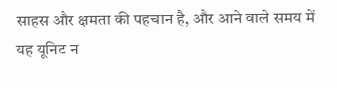साहस और क्षमता की पहचान है, और आने वाले समय में यह यूनिट न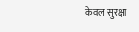केवल सुरक्षा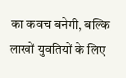का कवच बनेगी, बल्कि लाखों युवतियों के लिए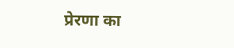प्रेरणा का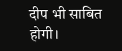दीप भी साबित होगी।